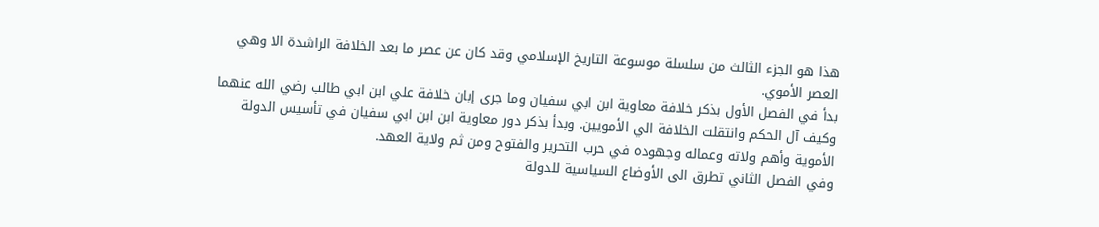هذا هو الجزء الثالث من سلسلة موسوعة التاريخ الإسلامي وقد كان عن عصر ما بعد الخلافة الراشدة الا وهي العصر الأموي.
بدأ في الفصل الأول بذكر خلافة معاوية ابن ابي سفيان وما جرى إبان خلافة علي ابن ابي طالب رضي الله عنهما وكيف آل الحكم وانتقلت الخلافة الي الأمويين. وبدأ بذكر دور معاوية ابن ابن ابي سفيان في تأسيس الدولة الأموية وأهم ولاته وعماله وجهوده في حرب التحرير والفتوح ومن ثم ولاية العهد.
وفي الفصل الثاني تطرق الى الأوضاع السياسية للدولة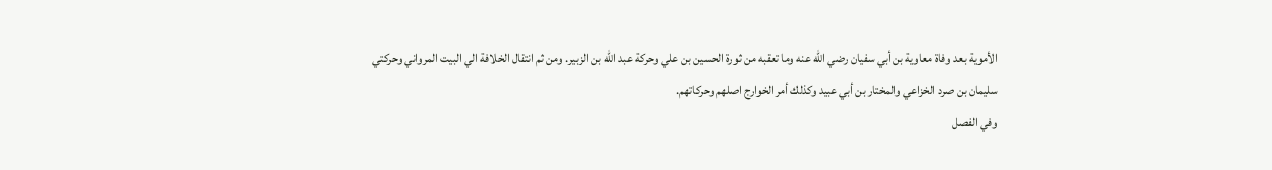الأموية بعد وفاة معاوية بن أبي سفيان رضي الله عنه وما تعقبه من ثورة الحسين بن علي وحركة عبد الله بن الزبير. ومن ثم انتقال الخلافة الي البيت المرواني وحركتي سليمان بن صرد الخزاعي والمختار بن أبي عبيد وكذلك أمر الخوارج اصلهم وحركاتهم.
وفي الفصل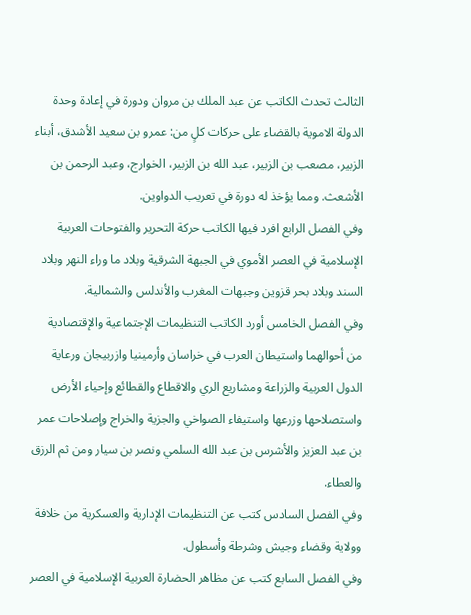الثالث تحدث الكاتب عن عبد الملك بن مروان ودورة في إعادة وحدة الدولة الاموية بالقضاء على حركات كلٍ من: عمرو بن سعيد الأشدق، أبناء الزبير، مصعب بن الزبير، عبد الله بن الزبير، الخوارج، وعبد الرحمن بن الأشعث. ومما يؤخذ له دورة في تعريب الدواوين.
وفي الفصل الرابع افرد فيها الكاتب حركة التحرير والفتوحات العربية الإسلامية في العصر الأموي في الجبهة الشرقية وبلاد ما وراء النهر وبلاد السند وبلاد بحر قزوين وجبهات المغرب والأندلس والشمالية.
وفي الفصل الخامس أورد الكاتب التنظيمات الإجتماعية والإقتصادية من أحوالهما واستيطان العرب في خراسان وأرمينيا وازربيجان ورعاية الدول العربية والزراعة ومشاريع الري والاقطاع والقطائع وإحياء الأرض واستصلاحها وزرعها واستيفاء الصواخي والجزية والخراج وإصلاحات عمر بن عبد العزيز والأشرس بن عبد الله السلمي ونصر بن سيار ومن ثم الرزق والعطاء.
وفي الفصل السادس كتب عن التنظيمات الإدارية والعسكرية من خلافة وولاية وقضاء وجيش وشرطة وأسطول.
وفي الفصل السابع كتب عن مظاهر الحضارة العربية الإسلامية في العصر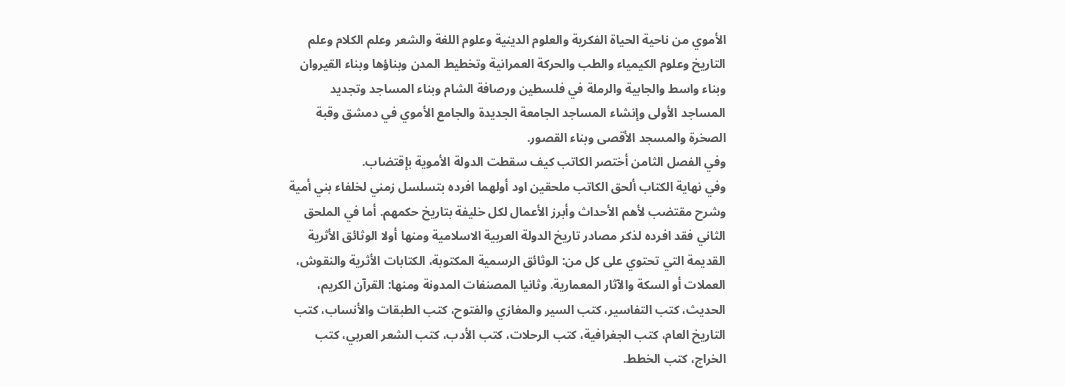الأموي من ناحية الحياة الفكرية والعلوم الدينية وعلوم اللغة والشعر وعلم الكلام وعلم التاريخ وعلوم الكيمياء والطب والحركة العمرانية وتخطيط المدن وبناؤها وبناء القيروان وبناء واسط والجابية والرملة في فلسطين ورصافة الشام وبناء المساجد وتجديد المساجد الأولى وإنشاء المساجد الجامعة الجديدة والجامع الأموي في دمشق وقبة الصخرة والمسجد الأقصى وبناء القصور.
وفي الفصل الثامن أختصر الكاتب كيف سقطت الدولة الأموية بإقتضاب.
وفي نهاية الكتاب ألحق الكاتب ملحقين اود أولهما افرده بتسلسل زمني لخلفاء بني أمية وشرح مقتضب لأهم الأحداث وأبرز الأعمال لكل خليفة بتاريخ حكمهم. أما في الملحق الثاني فقد افرده لذكر مصادر تاريخ الدولة العربية الاسلامية ومنها أولا الوثائق الأثرية القديمة التي تحتوي على كل من: الوثائق الرسمية المكتوبة، الكتابات الأثرية والنقوش، العملات أو السكة والآثار المعمارية. وثانيا المصنفات المدونة ومنها: القرآن الكريم، الحديث، كتب التفاسير، كتب السير والمغازي والفتوح، كتب الطبقات والأنساب، كتب التاريخ العام، كتب الجغرافية، كتب الرحلات، كتب الأدب، كتب الشعر العربي، كتب الخراج، كتب الخطط.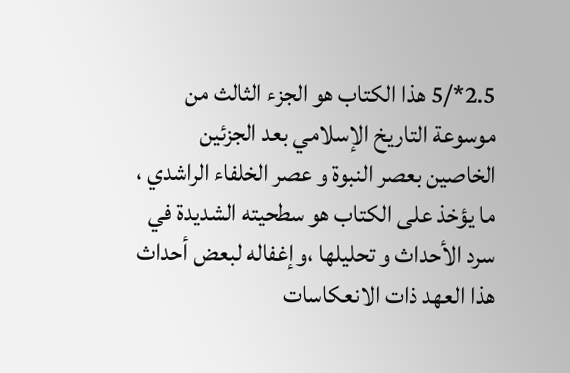2.5*/5 هذا الكتاب هو الجزء الثالث من موسوعة التاريخ الإسلامي بعد الجزئين الخاصين بعصر النبوة و عصر الخلفاء الراشدي ، ما يؤخذ على الكتاب هو سطحيته الشديدة في سرد الأحداث و تحليلها ،وإغفاله لبعض أحداث هذا العهد ذات الانعكاسات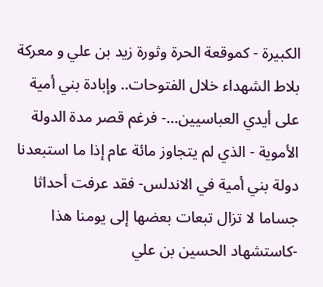الكبيرة - كموقعة الحرة وثورة زيد بن علي و معركة بلاط الشهداء خلال الفتوحات.. وإبادة بني أمية على أيدي العباسيين...- فرغم قصر مدة الدولة الأموية - الذي لم يتجاوز مائة عام إذا ما استبعدنا دولة بني أمية في الاندلس- فقد عرفت أحداثا جساما لا تزال تبعات بعضها إلى يومنا هذا -كاستشهاد الحسين بن علي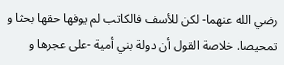رضي الله عنهما- لكن للأسف فالكاتب لم يوفها حقها بحثا و تمحيصا. خلاصة القول أن دولة بني أمية -على عجرها و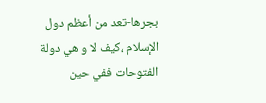بجرها-تعد من أعظم دول الإسلام ،كيف لا و هي دولة الفتوحات ففي حين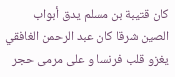كان قتيبة بن مسلم يدق أبواب الصين شرقا كان عبد الرحمن الغافقي يغزو قلب فرنسا و على مرمى حجر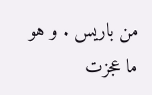من باريس . و هو ما عجزت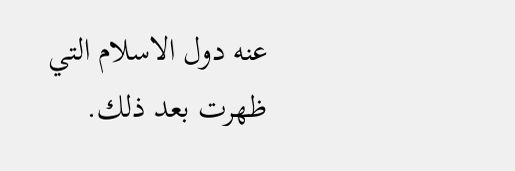عنه دول الاسلام التي ظهرت بعد ذلك.